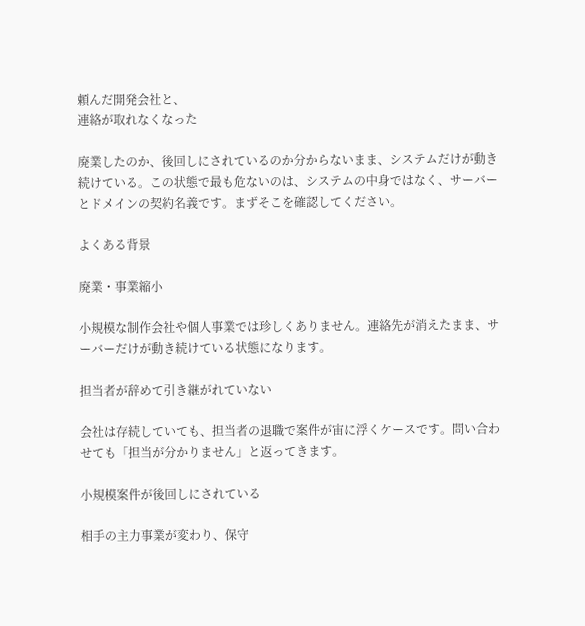頼んだ開発会社と、
連絡が取れなくなった

廃業したのか、後回しにされているのか分からないまま、システムだけが動き続けている。この状態で最も危ないのは、システムの中身ではなく、サーバーとドメインの契約名義です。まずそこを確認してください。

よくある背景

廃業・事業縮小

小規模な制作会社や個人事業では珍しくありません。連絡先が消えたまま、サーバーだけが動き続けている状態になります。

担当者が辞めて引き継がれていない

会社は存続していても、担当者の退職で案件が宙に浮くケースです。問い合わせても「担当が分かりません」と返ってきます。

小規模案件が後回しにされている

相手の主力事業が変わり、保守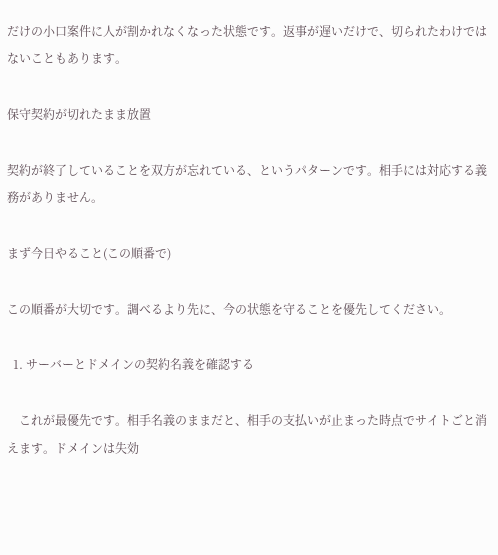だけの小口案件に人が割かれなくなった状態です。返事が遅いだけで、切られたわけではないこともあります。

保守契約が切れたまま放置

契約が終了していることを双方が忘れている、というパターンです。相手には対応する義務がありません。

まず今日やること(この順番で)

この順番が大切です。調べるより先に、今の状態を守ることを優先してください。

  1. サーバーとドメインの契約名義を確認する

    これが最優先です。相手名義のままだと、相手の支払いが止まった時点でサイトごと消えます。ドメインは失効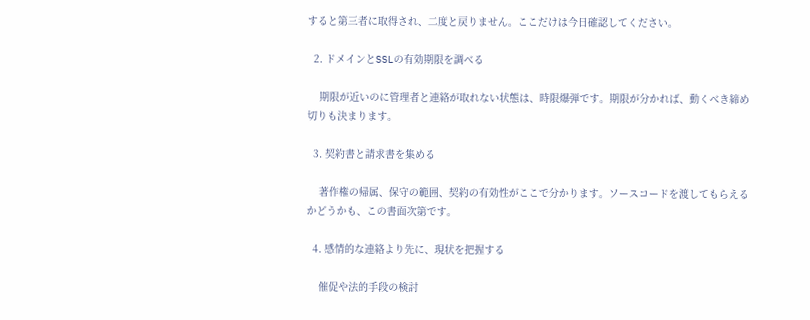すると第三者に取得され、二度と戻りません。ここだけは今日確認してください。

  2. ドメインとSSLの有効期限を調べる

    期限が近いのに管理者と連絡が取れない状態は、時限爆弾です。期限が分かれば、動くべき締め切りも決まります。

  3. 契約書と請求書を集める

    著作権の帰属、保守の範囲、契約の有効性がここで分かります。ソースコードを渡してもらえるかどうかも、この書面次第です。

  4. 感情的な連絡より先に、現状を把握する

    催促や法的手段の検討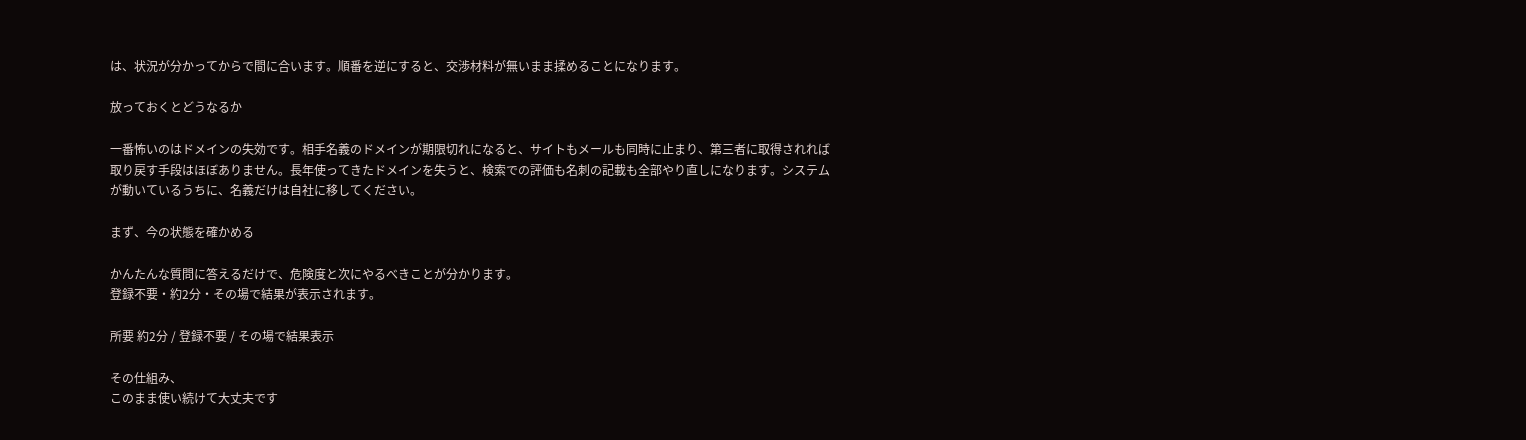は、状況が分かってからで間に合います。順番を逆にすると、交渉材料が無いまま揉めることになります。

放っておくとどうなるか

一番怖いのはドメインの失効です。相手名義のドメインが期限切れになると、サイトもメールも同時に止まり、第三者に取得されれば取り戻す手段はほぼありません。長年使ってきたドメインを失うと、検索での評価も名刺の記載も全部やり直しになります。システムが動いているうちに、名義だけは自社に移してください。

まず、今の状態を確かめる

かんたんな質問に答えるだけで、危険度と次にやるべきことが分かります。
登録不要・約2分・その場で結果が表示されます。

所要 約2分 / 登録不要 / その場で結果表示

その仕組み、
このまま使い続けて大丈夫です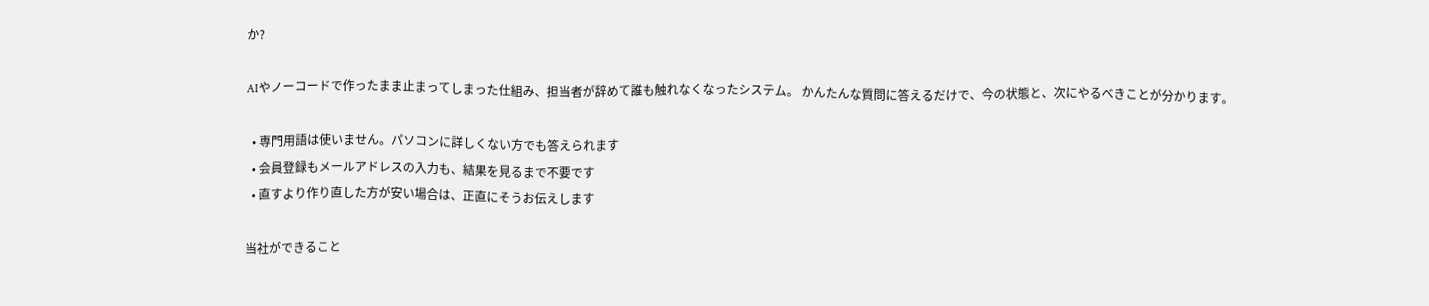か?

AIやノーコードで作ったまま止まってしまった仕組み、担当者が辞めて誰も触れなくなったシステム。 かんたんな質問に答えるだけで、今の状態と、次にやるべきことが分かります。

  • 専門用語は使いません。パソコンに詳しくない方でも答えられます
  • 会員登録もメールアドレスの入力も、結果を見るまで不要です
  • 直すより作り直した方が安い場合は、正直にそうお伝えします

当社ができること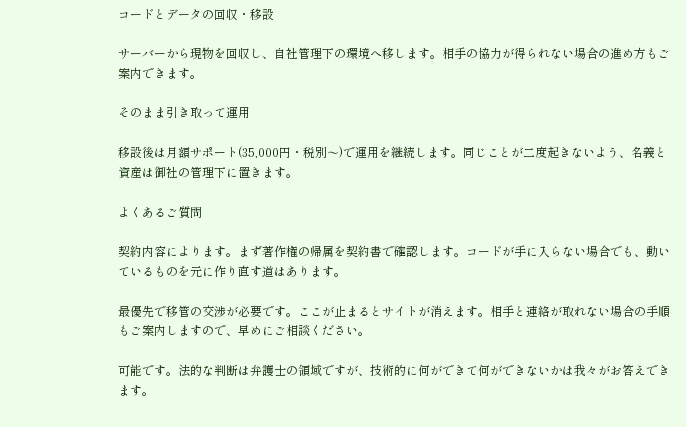コードとデータの回収・移設

サーバーから現物を回収し、自社管理下の環境へ移します。相手の協力が得られない場合の進め方もご案内できます。

そのまま引き取って運用

移設後は月額サポート(35,000円・税別〜)で運用を継続します。同じことが二度起きないよう、名義と資産は御社の管理下に置きます。

よくあるご質問

契約内容によります。まず著作権の帰属を契約書で確認します。コードが手に入らない場合でも、動いているものを元に作り直す道はあります。

最優先で移管の交渉が必要です。ここが止まるとサイトが消えます。相手と連絡が取れない場合の手順もご案内しますので、早めにご相談ください。

可能です。法的な判断は弁護士の領域ですが、技術的に何ができて何ができないかは我々がお答えできます。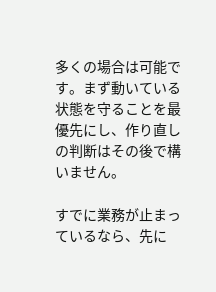多くの場合は可能です。まず動いている状態を守ることを最優先にし、作り直しの判断はその後で構いません。

すでに業務が止まっているなら、先に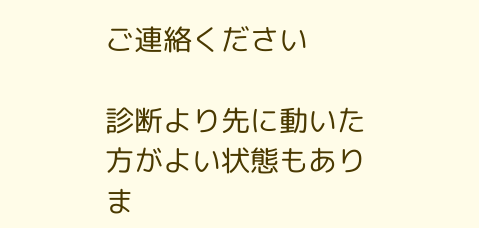ご連絡ください

診断より先に動いた方がよい状態もありま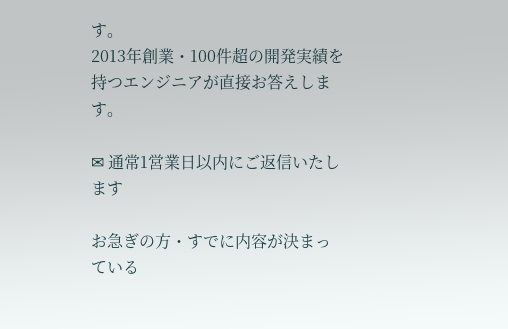す。
2013年創業・100件超の開発実績を持つエンジニアが直接お答えします。

✉ 通常1営業日以内にご返信いたします

お急ぎの方・すでに内容が決まっている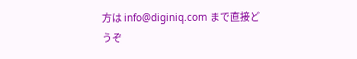方は info@diginiq.com まで直接どうぞ